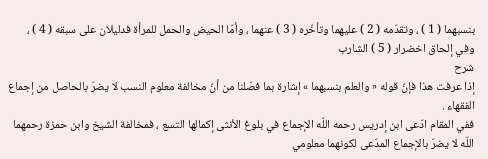بنسبهما ( 1 ) ، وتقدّمه ( 2 ) عليهما وتأخّره ( 3 ) عنهما ، وأمّا الحيض والحمل للمرأة فدليلان على سبقه ( 4 ) ، وفي إلحاق اخضرار ( 5 ) الشارب
شرح
إذا عرفت هذا فإنّ قوله « والعلم بنسبهما » إشارة بما فصّلنا من أنّ مخالفة معلوم النسب لا يضرّ بالحاصل من إجماع الفقهاء .
ففي المقام ادّعى ابن إدريس رحمه اللّه الإجماع في بلوغ الأنثى إكمالها التسع ، فمخالفة الشيخ وابن حمزة رحمهما اللّه لا يضرّ بالإجماع المدّعى لكونهما معلومي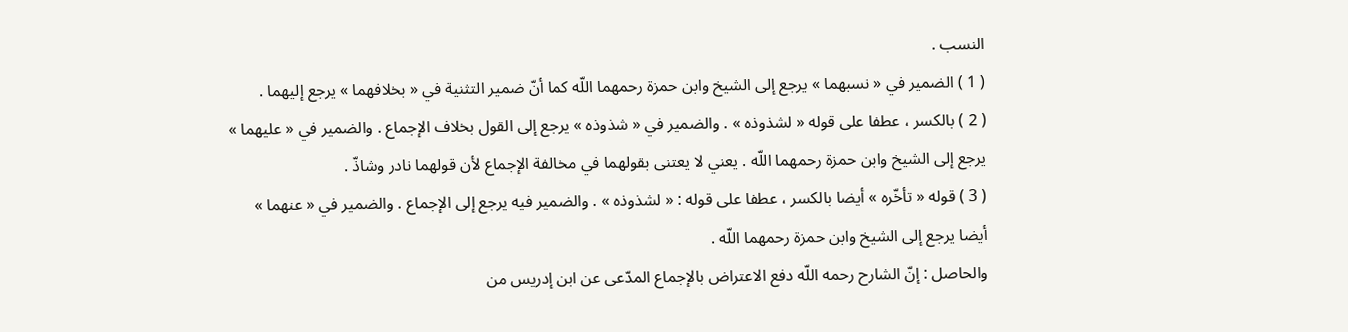النسب .
( 1 ) الضمير في « نسبهما » يرجع إلى الشيخ وابن حمزة رحمهما اللّه كما أنّ ضمير التثنية في « بخلافهما » يرجع إليهما .
( 2 ) بالكسر ، عطفا على قوله « لشذوذه » . والضمير في « شذوذه » يرجع إلى القول بخلاف الإجماع . والضمير في « عليهما » يرجع إلى الشيخ وابن حمزة رحمهما اللّه . يعني لا يعتنى بقولهما في مخالفة الإجماع لأن قولهما نادر وشاذّ .
( 3 ) قوله « تأخّره » أيضا بالكسر ، عطفا على قوله : « لشذوذه » . والضمير فيه يرجع إلى الإجماع . والضمير في « عنهما » أيضا يرجع إلى الشيخ وابن حمزة رحمهما اللّه .
والحاصل : إنّ الشارح رحمه اللّه دفع الاعتراض بالإجماع المدّعى عن ابن إدريس من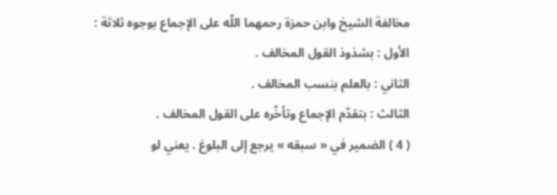مخالفة الشيخ وابن حمزة رحمهما اللّه على الإجماع بوجوه ثلاثة :
الأول : بشذوذ القول المخالف .
الثاني : بالعلم بنسب المخالف .
الثالث : بتقدّم الإجماع وتأخّره على القول المخالف .
( 4 ) الضمير في « سبقه » يرجع إلى البلوغ . يعني لو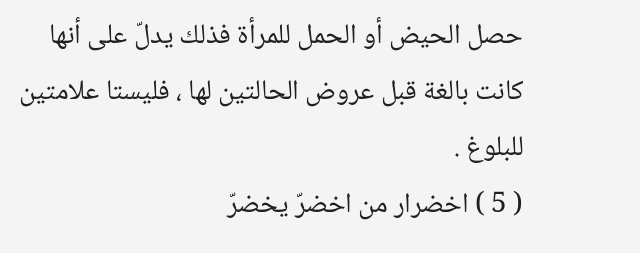حصل الحيض أو الحمل للمرأة فذلك يدلّ على أنها كانت بالغة قبل عروض الحالتين لها ، فليستا علامتين للبلوغ .
( 5 ) اخضرار من اخضرّ يخضرّ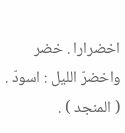اخضرارا . خضر واخضرّ الليل : اسودّ . ( المنجد ) .